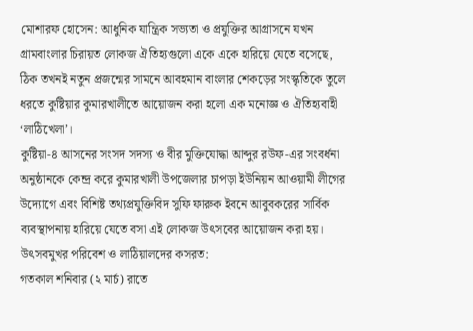মোশারফ হোসেন: আধুনিক যান্ত্রিক সভ্যতা ও প্রযুক্তির আগ্রাসনে যখন গ্রামবাংলার চিরায়ত লোকজ ঐতিহ্যগুলো একে একে হারিয়ে যেতে বসেছে, ঠিক তখনই নতুন প্রজন্মের সামনে আবহমান বাংলার শেকড়ের সংস্কৃতিকে তুলে ধরতে কুষ্টিয়ার কুমারখালীতে আয়োজন করা হলো এক মনোজ্ঞ ও ঐতিহ্যবাহী ‘লাঠিখেলা’।
কুষ্টিয়া-৪ আসনের সংসদ সদস্য ও বীর মুক্তিযোদ্ধা আব্দুর রউফ-এর সংবর্ধনা অনুষ্ঠানকে কেন্দ্র করে কুমারখালী উপজেলার চাপড়া ইউনিয়ন আওয়ামী লীগের উদ্যোগে এবং বিশিষ্ট তথ্যপ্রযুক্তিবিদ সুফি ফারুক ইবনে আবুবকরের সার্বিক ব্যবস্থাপনায় হারিয়ে যেতে বসা এই লোকজ উৎসবের আয়োজন করা হয়।
উৎসবমুখর পরিবেশ ও লাঠিয়ালদের কসরত:
গতকাল শনিবার (২ মার্চ) রাতে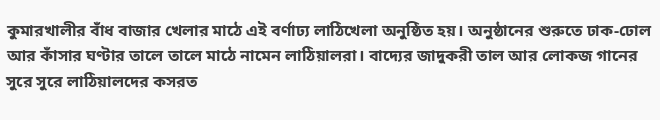কুমারখালীর বাঁধ বাজার খেলার মাঠে এই বর্ণাঢ্য লাঠিখেলা অনুষ্ঠিত হয়। অনুষ্ঠানের শুরুতে ঢাক-ঢোল আর কাঁসার ঘণ্টার তালে তালে মাঠে নামেন লাঠিয়ালরা। বাদ্যের জাদুকরী তাল আর লোকজ গানের সুরে সুরে লাঠিয়ালদের কসরত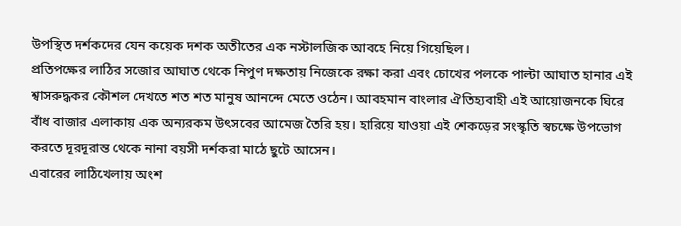উপস্থিত দর্শকদের যেন কয়েক দশক অতীতের এক নস্টালজিক আবহে নিয়ে গিয়েছিল।
প্রতিপক্ষের লাঠির সজোর আঘাত থেকে নিপুণ দক্ষতায় নিজেকে রক্ষা করা এবং চোখের পলকে পাল্টা আঘাত হানার এই শ্বাসরুদ্ধকর কৌশল দেখতে শত শত মানুষ আনন্দে মেতে ওঠেন। আবহমান বাংলার ঐতিহ্যবাহী এই আয়োজনকে ঘিরে বাঁধ বাজার এলাকায় এক অন্যরকম উৎসবের আমেজ তৈরি হয়। হারিয়ে যাওয়া এই শেকড়ের সংস্কৃতি স্বচক্ষে উপভোগ করতে দূরদূরান্ত থেকে নানা বয়সী দর্শকরা মাঠে ছুটে আসেন।
এবারের লাঠিখেলায় অংশ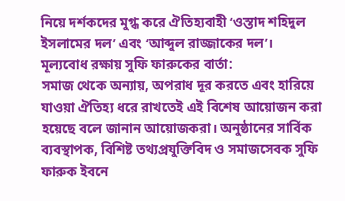নিয়ে দর্শকদের মুগ্ধ করে ঐতিহ্যবাহী ‘ওস্তাদ শহিদুল ইসলামের দল’ এবং ‘আব্দুল রাজ্জাকের দল’।
মূল্যবোধ রক্ষায় সুফি ফারুকের বার্তা:
সমাজ থেকে অন্যায়, অপরাধ দূর করতে এবং হারিয়ে যাওয়া ঐতিহ্য ধরে রাখতেই এই বিশেষ আয়োজন করা হয়েছে বলে জানান আয়োজকরা। অনুষ্ঠানের সার্বিক ব্যবস্থাপক, বিশিষ্ট তথ্যপ্রযুক্তিবিদ ও সমাজসেবক সুফি ফারুক ইবনে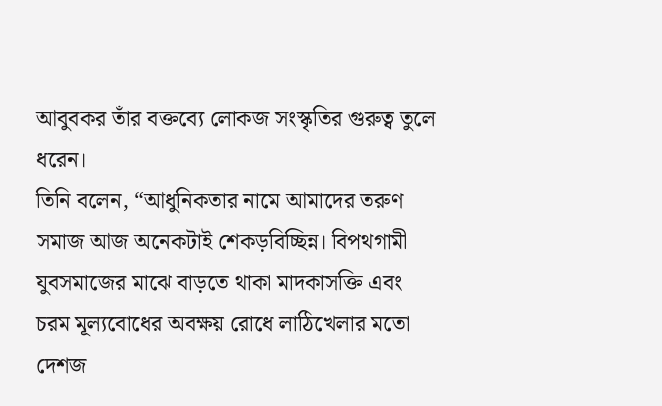আবুবকর তাঁর বক্তব্যে লোকজ সংস্কৃতির গুরুত্ব তুলে ধরেন।
তিনি বলেন, “আধুনিকতার নামে আমাদের তরুণ সমাজ আজ অনেকটাই শেকড়বিচ্ছিন্ন। বিপথগামী যুবসমাজের মাঝে বাড়তে থাকা মাদকাসক্তি এবং চরম মূল্যবোধের অবক্ষয় রোধে লাঠিখেলার মতো দেশজ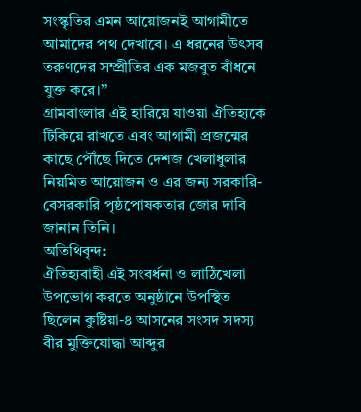সংস্কৃতির এমন আয়োজনই আগামীতে আমাদের পথ দেখাবে। এ ধরনের উৎসব তরুণদের সম্প্রীতির এক মজবুত বাঁধনে যুক্ত করে।”
গ্রামবাংলার এই হারিয়ে যাওয়া ঐতিহ্যকে টিকিয়ে রাখতে এবং আগামী প্রজন্মের কাছে পৌঁছে দিতে দেশজ খেলাধুলার নিয়মিত আয়োজন ও এর জন্য সরকারি-বেসরকারি পৃষ্ঠপোষকতার জোর দাবি জানান তিনি।
অতিথিবৃন্দ:
ঐতিহ্যবাহী এই সংবর্ধনা ও লাঠিখেলা উপভোগ করতে অনুষ্ঠানে উপস্থিত ছিলেন কুষ্টিয়া-৪ আসনের সংসদ সদস্য বীর মুক্তিযোদ্ধা আব্দুর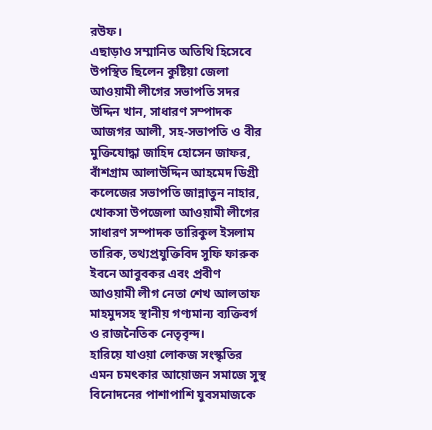রউফ।
এছাড়াও সম্মানিত অতিথি হিসেবে উপস্থিত ছিলেন কুষ্টিয়া জেলা আওয়ামী লীগের সভাপতি সদর উদ্দিন খান, সাধারণ সম্পাদক আজগর আলী, সহ-সভাপতি ও বীর মুক্তিযোদ্ধা জাহিদ হোসেন জাফর, বাঁশগ্রাম আলাউদ্দিন আহমেদ ডিগ্রী কলেজের সভাপতি জান্নাতুন নাহার, খোকসা উপজেলা আওয়ামী লীগের সাধারণ সম্পাদক তারিকুল ইসলাম তারিক, তথ্যপ্রযুক্তিবিদ সুফি ফারুক ইবনে আবুবকর এবং প্রবীণ আওয়ামী লীগ নেতা শেখ আলতাফ মাহমুদসহ স্থানীয় গণ্যমান্য ব্যক্তিবর্গ ও রাজনৈতিক নেতৃবৃন্দ।
হারিয়ে যাওয়া লোকজ সংস্কৃতির এমন চমৎকার আয়োজন সমাজে সুস্থ বিনোদনের পাশাপাশি যুবসমাজকে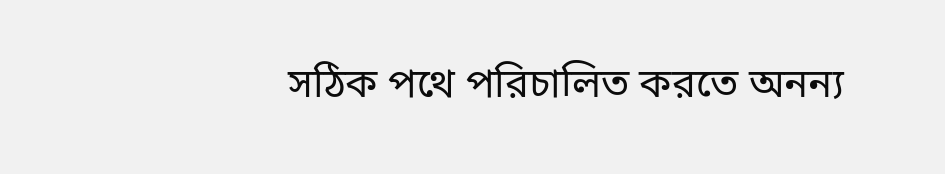সঠিক পথে পরিচালিত করতে অনন্য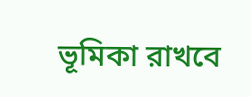ভূমিকা রাখবে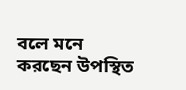বলে মনে করছেন উপস্থিত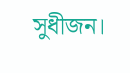সুধীজন।